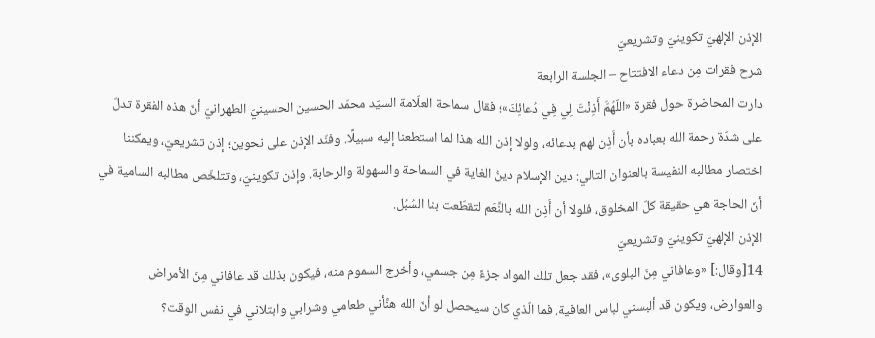الإذن الإلهيّ تكوينيّ وتشريعيّ
شرح فقرات مِن دعاء الافتتاح – الجلسة الرابعة
دارت المحاضرة حول فقرة «اللّهُمَّ أَذِنْتَ لِي فِي دُعائِكَ»؛ فقال سماحة العلّامة السيّد محمّد الحسين الحسينيّ الطهرانيّ أنّ هذه الفقرة تدلّ على شدّة رحمة الله بعباده بأن أَذِن لهم بدعائه، ولولا إذن الله هذا لما استطعنا إليه سبيلًا. وفنّد الإذن على نحوين؛ إذن تشريعيّ، ويمكننا اختصار مطالبه النفيسة بالعنوان التالي: دين الإسلام دينُ الغاية في السماحة والسهولة والرحابة. وإذن تكوينيّ، وتتلخّص مطالبه السامية في أنّ الحاجة هي حقيقة كلّ المخلوق، فلولا أن أَذِن الله بالنِّعَم لتقطّعت بنا السُبُل.
الإذن الإلهيّ تكوينيّ وتشريعيّ
14[وقال:] «وعافاني مِنَ البلوى»، فقد جعل تلك المواد جزءً مِن جسمي، وأخرج السموم منه، فيكون بذلك قد عافاني مِنَ الأمراض والعوارض، ويكون قد ألبسني لباس العافية. فما الّذي كان سيحصل لو أنّ الله هنَّأني طعامي وشرابي وابتلاني في نفس الوقت؟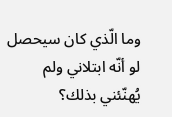وما الّذي كان سيحصل لو أنّه ابتلاني ولم يُهنّئني بذلك؟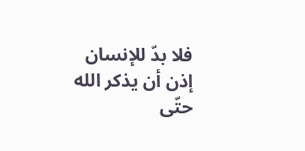فلا بدّ للإنسان إذن أن يذكر الله حتّى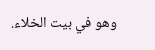وهو في بيت الخلاء.